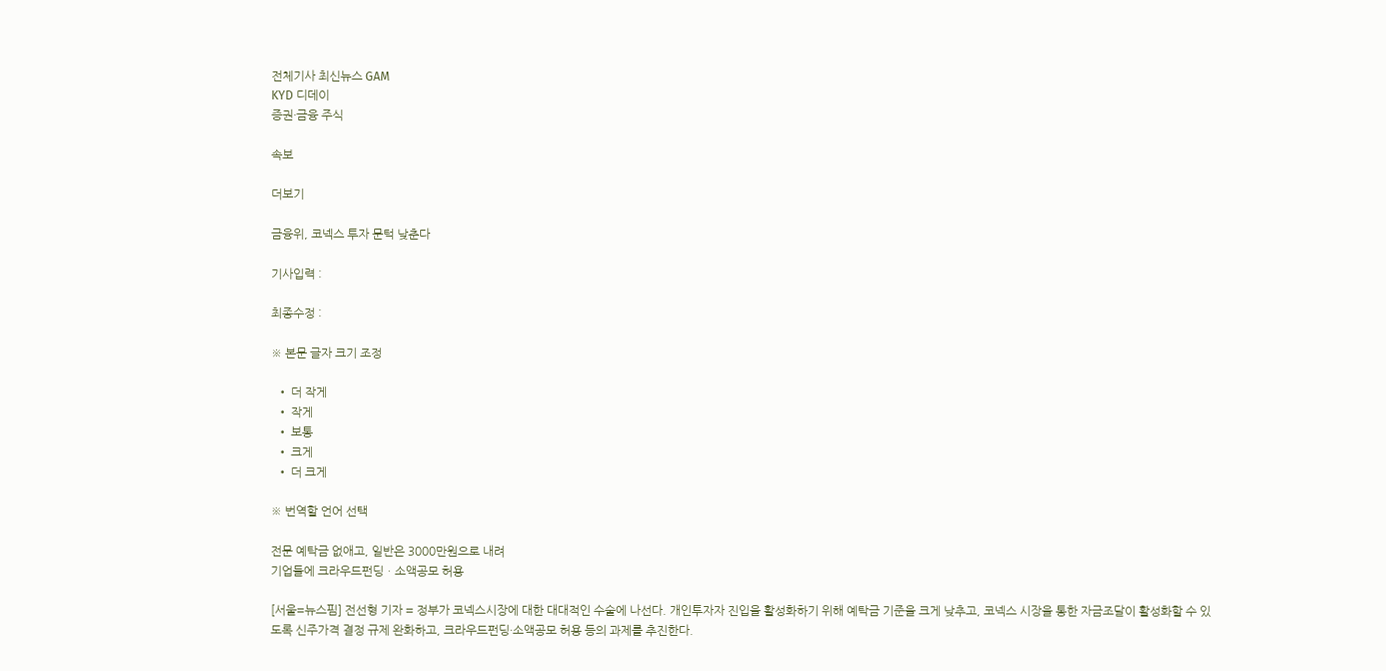전체기사 최신뉴스 GAM
KYD 디데이
증권·금융 주식

속보

더보기

금융위, 코넥스 투자 문턱 낮춘다

기사입력 :

최종수정 :

※ 본문 글자 크기 조정

  • 더 작게
  • 작게
  • 보통
  • 크게
  • 더 크게

※ 번역할 언어 선택

전문 예탁금 없애고, 일반은 3000만원으로 내려
기업들에 크라우드펀딩ㆍ소액공모 허용

[서울=뉴스핌] 전선형 기자 = 정부가 코넥스시장에 대한 대대적인 수술에 나선다. 개인투자자 진입을 활성화하기 위해 예탁금 기준을 크게 낮추고, 코넥스 시장을 통한 자금조달이 활성화할 수 있도록 신주가격 결정 규제 완화하고, 크라우드펀딩·소액공모 허용 등의 과제를 추진한다.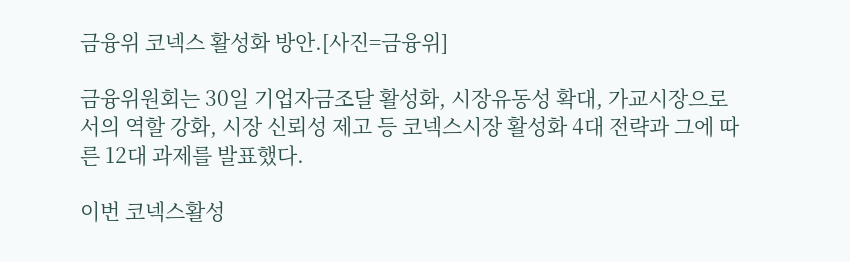금융위 코넥스 활성화 방안.[사진=금융위]

금융위원회는 30일 기업자금조달 활성화, 시장유동성 확대, 가교시장으로서의 역할 강화, 시장 신뢰성 제고 등 코넥스시장 활성화 4대 전략과 그에 따른 12대 과제를 발표했다.

이번 코넥스활성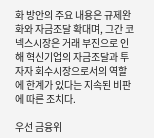화 방안의 주요 내용은 규제완화와 자금조달 확대며, 그간 코넥스시장은 거래 부진으로 인해 혁신기업의 자금조달과 투자자 회수시장으로서의 역할에 한계가 있다는 지속된 비판에 따른 조치다.

우선 금융위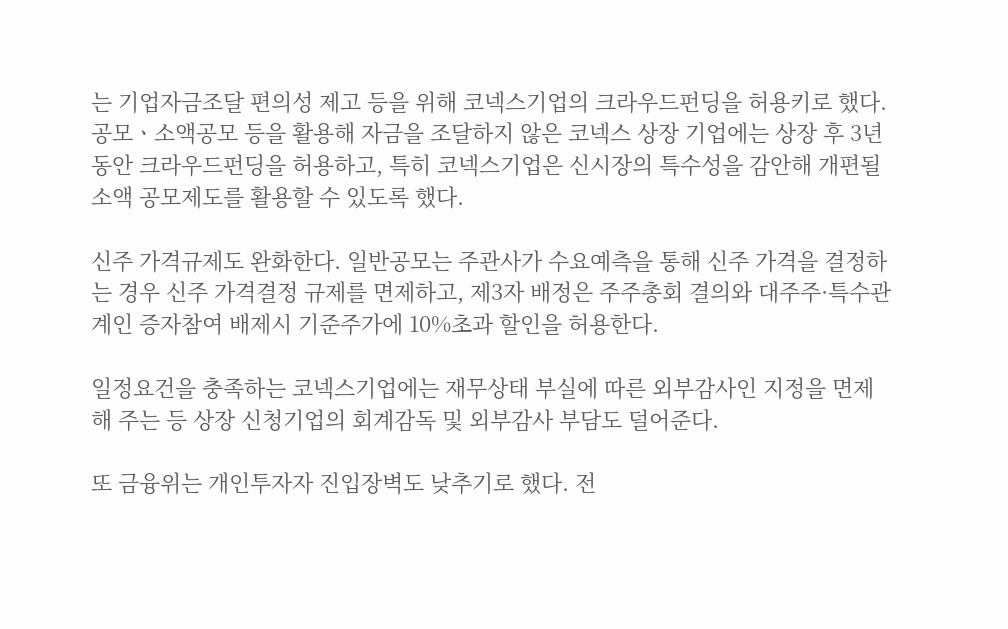는 기업자금조달 편의성 제고 등을 위해 코넥스기업의 크라우드펀딩을 허용키로 했다. 공모ㆍ소액공모 등을 활용해 자금을 조달하지 않은 코넥스 상장 기업에는 상장 후 3년 동안 크라우드펀딩을 허용하고, 특히 코넥스기업은 신시장의 특수성을 감안해 개편될 소액 공모제도를 활용할 수 있도록 했다.

신주 가격규제도 완화한다. 일반공모는 주관사가 수요예측을 통해 신주 가격을 결정하는 경우 신주 가격결정 규제를 면제하고, 제3자 배정은 주주총회 결의와 대주주·특수관계인 증자참여 배제시 기준주가에 10%초과 할인을 허용한다.

일정요건을 충족하는 코넥스기업에는 재무상태 부실에 따른 외부감사인 지정을 면제해 주는 등 상장 신청기업의 회계감독 및 외부감사 부담도 덜어준다.

또 금융위는 개인투자자 진입장벽도 낮추기로 했다. 전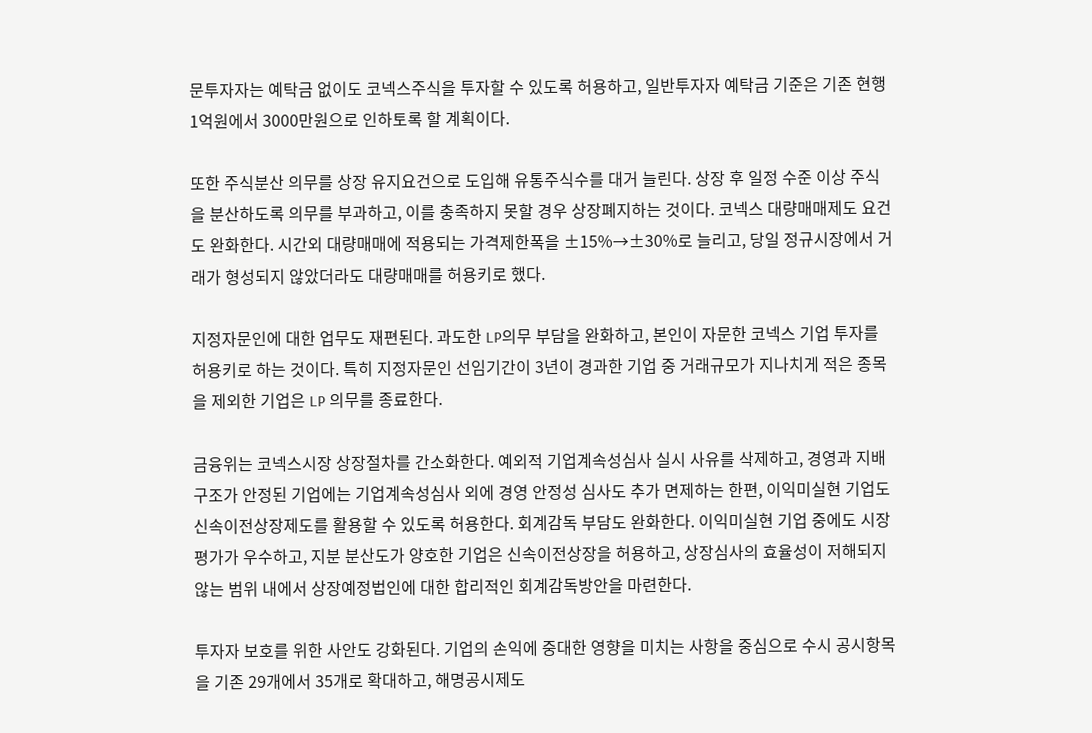문투자자는 예탁금 없이도 코넥스주식을 투자할 수 있도록 허용하고, 일반투자자 예탁금 기준은 기존 현행 1억원에서 3000만원으로 인하토록 할 계획이다.

또한 주식분산 의무를 상장 유지요건으로 도입해 유통주식수를 대거 늘린다. 상장 후 일정 수준 이상 주식을 분산하도록 의무를 부과하고, 이를 충족하지 못할 경우 상장폐지하는 것이다. 코넥스 대량매매제도 요건도 완화한다. 시간외 대량매매에 적용되는 가격제한폭을 ±15%→±30%로 늘리고, 당일 정규시장에서 거래가 형성되지 않았더라도 대량매매를 허용키로 했다.

지정자문인에 대한 업무도 재편된다. 과도한 LP의무 부담을 완화하고, 본인이 자문한 코넥스 기업 투자를 허용키로 하는 것이다. 특히 지정자문인 선임기간이 3년이 경과한 기업 중 거래규모가 지나치게 적은 종목을 제외한 기업은 LP 의무를 종료한다.

금융위는 코넥스시장 상장절차를 간소화한다. 예외적 기업계속성심사 실시 사유를 삭제하고, 경영과 지배구조가 안정된 기업에는 기업계속성심사 외에 경영 안정성 심사도 추가 면제하는 한편, 이익미실현 기업도 신속이전상장제도를 활용할 수 있도록 허용한다. 회계감독 부담도 완화한다. 이익미실현 기업 중에도 시장평가가 우수하고, 지분 분산도가 양호한 기업은 신속이전상장을 허용하고, 상장심사의 효율성이 저해되지 않는 범위 내에서 상장예정법인에 대한 합리적인 회계감독방안을 마련한다.

투자자 보호를 위한 사안도 강화된다. 기업의 손익에 중대한 영향을 미치는 사항을 중심으로 수시 공시항목을 기존 29개에서 35개로 확대하고, 해명공시제도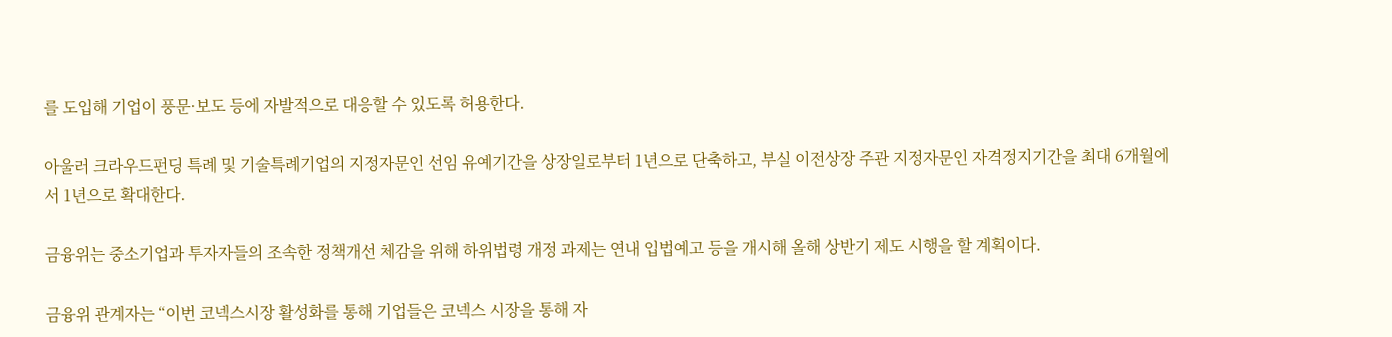를 도입해 기업이 풍문·보도 등에 자발적으로 대응할 수 있도록 허용한다.

아울러 크라우드펀딩 특례 및 기술특례기업의 지정자문인 선임 유예기간을 상장일로부터 1년으로 단축하고, 부실 이전상장 주관 지정자문인 자격정지기간을 최대 6개월에서 1년으로 확대한다.

금융위는 중소기업과 투자자들의 조속한 정책개선 체감을 위해 하위법령 개정 과제는 연내 입법예고 등을 개시해 올해 상반기 제도 시행을 할 계획이다.

금융위 관계자는 “이번 코넥스시장 활성화를 통해 기업들은 코넥스 시장을 통해 자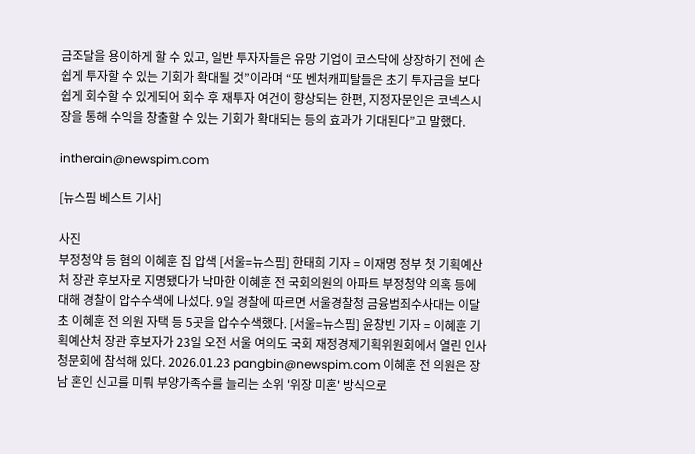금조달을 용이하게 할 수 있고, 일반 투자자들은 유망 기업이 코스닥에 상장하기 전에 손쉽게 투자할 수 있는 기회가 확대될 것”이라며 “또 벤처캐피탈들은 초기 투자금을 보다 쉽게 회수할 수 있게되어 회수 후 재투자 여건이 향상되는 한편, 지정자문인은 코넥스시장을 통해 수익을 창출할 수 있는 기회가 확대되는 등의 효과가 기대된다”고 말했다.

intherain@newspim.com

[뉴스핌 베스트 기사]

사진
부정청약 등 혐의 이혜훈 집 압색 [서울=뉴스핌] 한태희 기자 = 이재명 정부 첫 기획예산처 장관 후보자로 지명됐다가 낙마한 이혜훈 전 국회의원의 아파트 부정청약 의혹 등에 대해 경찰이 압수수색에 나섰다. 9일 경찰에 따르면 서울경찰청 금융범죄수사대는 이달 초 이혜훈 전 의원 자택 등 5곳을 압수수색했다. [서울=뉴스핌] 윤창빈 기자 = 이혜훈 기획예산처 장관 후보자가 23일 오전 서울 여의도 국회 재정경제기획위원회에서 열린 인사청문회에 참석해 있다. 2026.01.23 pangbin@newspim.com 이혜훈 전 의원은 장남 혼인 신고를 미뤄 부양가족수를 늘리는 소위 '위장 미혼' 방식으로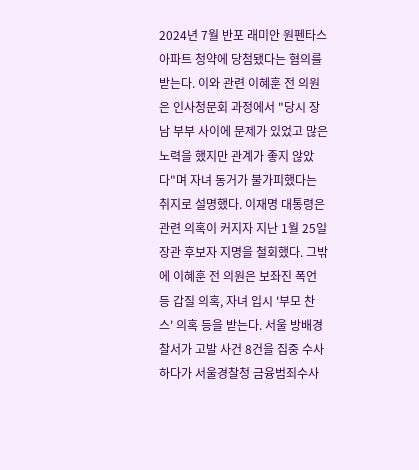2024년 7월 반포 래미안 원펜타스 아파트 청약에 당첨됐다는 혐의를 받는다. 이와 관련 이혜훈 전 의원은 인사청문회 과정에서 "당시 장남 부부 사이에 문제가 있었고 많은 노력을 했지만 관계가 좋지 않았다"며 자녀 동거가 불가피했다는 취지로 설명했다. 이재명 대통령은 관련 의혹이 커지자 지난 1월 25일 장관 후보자 지명을 철회했다. 그밖에 이혜훈 전 의원은 보좌진 폭언 등 갑질 의혹, 자녀 입시 '부모 찬스' 의혹 등을 받는다. 서울 방배경찰서가 고발 사건 8건을 집중 수사하다가 서울경찰청 금융범죄수사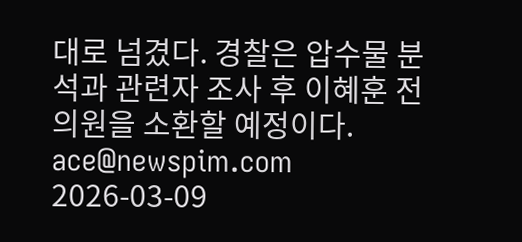대로 넘겼다. 경찰은 압수물 분석과 관련자 조사 후 이혜훈 전 의원을 소환할 예정이다. ace@newspim.com 2026-03-09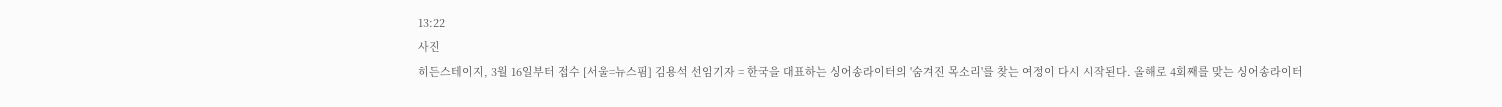13:22
사진
히든스테이지, 3월 16일부터 접수 [서울=뉴스핌] 김용석 선임기자 = 한국을 대표하는 싱어송라이터의 '숨겨진 목소리'를 찾는 여정이 다시 시작된다. 올해로 4회째를 맞는 싱어송라이터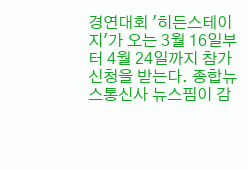경연대회 '히든스테이지'가 오는 3월 16일부터 4월 24일까지 참가 신청을 받는다. 종합뉴스통신사 뉴스핌이 감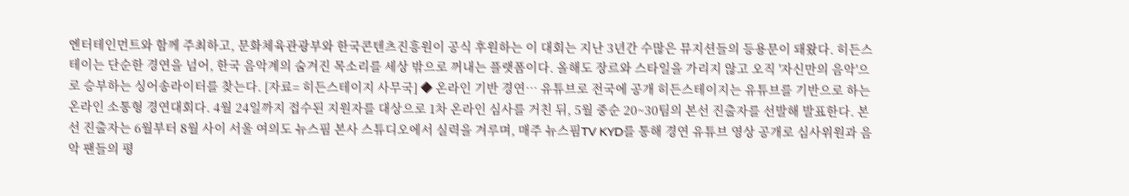엔터테인먼트와 함께 주최하고, 문화체육관광부와 한국콘텐츠진흥원이 공식 후원하는 이 대회는 지난 3년간 수많은 뮤지션들의 등용문이 돼왔다. 히든스테이는 단순한 경연을 넘어, 한국 음악계의 숨겨진 목소리를 세상 밖으로 꺼내는 플랫폼이다. 올해도 장르와 스타일을 가리지 않고 오직 '자신만의 음악'으로 승부하는 싱어송라이터를 찾는다. [자료= 히든스테이지 사무국] ◆ 온라인 기반 경연… 유튜브로 전국에 공개 히든스테이지는 유튜브를 기반으로 하는 온라인 소통형 경연대회다. 4월 24일까지 접수된 지원자를 대상으로 1차 온라인 심사를 거친 뒤, 5월 중순 20~30팀의 본선 진출자를 선발해 발표한다. 본선 진출자는 6월부터 8월 사이 서울 여의도 뉴스핌 본사 스튜디오에서 실력을 겨루며, 매주 뉴스핌TV KYD를 통해 경연 유튜브 영상 공개로 심사위원과 음악 팬들의 평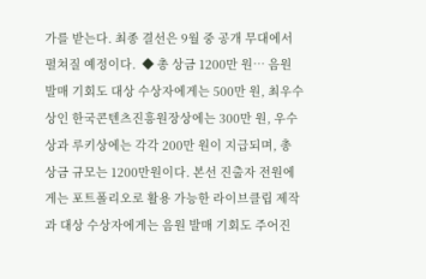가를 받는다. 최종 결선은 9월 중 공개 무대에서 펼쳐질 예정이다.  ◆ 총 상금 1200만 원… 음원 발매 기회도 대상 수상자에게는 500만 원, 최우수상인 한국콘텐츠진흥원장상에는 300만 원, 우수상과 루키상에는 각각 200만 원이 지급되며, 총 상금 규모는 1200만원이다. 본선 진출자 전원에게는 포트폴리오로 활용 가능한 라이브클립 제작과 대상 수상자에게는 음원 발매 기회도 주어진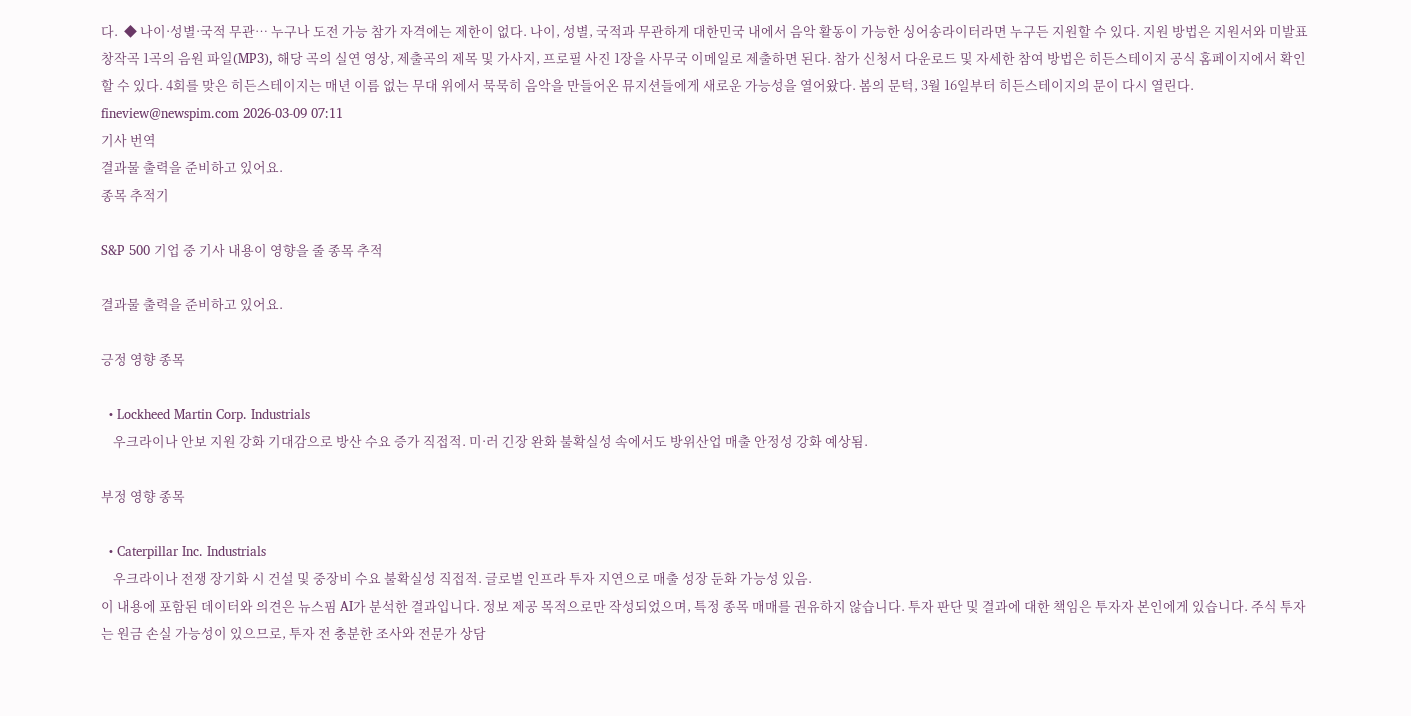다.  ◆ 나이·성별·국적 무관… 누구나 도전 가능 참가 자격에는 제한이 없다. 나이, 성별, 국적과 무관하게 대한민국 내에서 음악 활동이 가능한 싱어송라이터라면 누구든 지원할 수 있다. 지원 방법은 지원서와 미발표 창작곡 1곡의 음원 파일(MP3), 해당 곡의 실연 영상, 제출곡의 제목 및 가사지, 프로필 사진 1장을 사무국 이메일로 제출하면 된다. 참가 신청서 다운로드 및 자세한 참여 방법은 히든스테이지 공식 홈페이지에서 확인할 수 있다. 4회를 맞은 히든스테이지는 매년 이름 없는 무대 위에서 묵묵히 음악을 만들어온 뮤지션들에게 새로운 가능성을 열어왔다. 봄의 문턱, 3월 16일부터 히든스테이지의 문이 다시 열린다. fineview@newspim.com 2026-03-09 07:11
기사 번역
결과물 출력을 준비하고 있어요.
종목 추적기

S&P 500 기업 중 기사 내용이 영향을 줄 종목 추적

결과물 출력을 준비하고 있어요.

긍정 영향 종목

  • Lockheed Martin Corp. Industrials
    우크라이나 안보 지원 강화 기대감으로 방산 수요 증가 직접적. 미·러 긴장 완화 불확실성 속에서도 방위산업 매출 안정성 강화 예상됨.

부정 영향 종목

  • Caterpillar Inc. Industrials
    우크라이나 전쟁 장기화 시 건설 및 중장비 수요 불확실성 직접적. 글로벌 인프라 투자 지연으로 매출 성장 둔화 가능성 있음.
이 내용에 포함된 데이터와 의견은 뉴스핌 AI가 분석한 결과입니다. 정보 제공 목적으로만 작성되었으며, 특정 종목 매매를 권유하지 않습니다. 투자 판단 및 결과에 대한 책임은 투자자 본인에게 있습니다. 주식 투자는 원금 손실 가능성이 있으므로, 투자 전 충분한 조사와 전문가 상담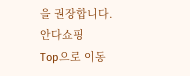을 권장합니다.
안다쇼핑
Top으로 이동